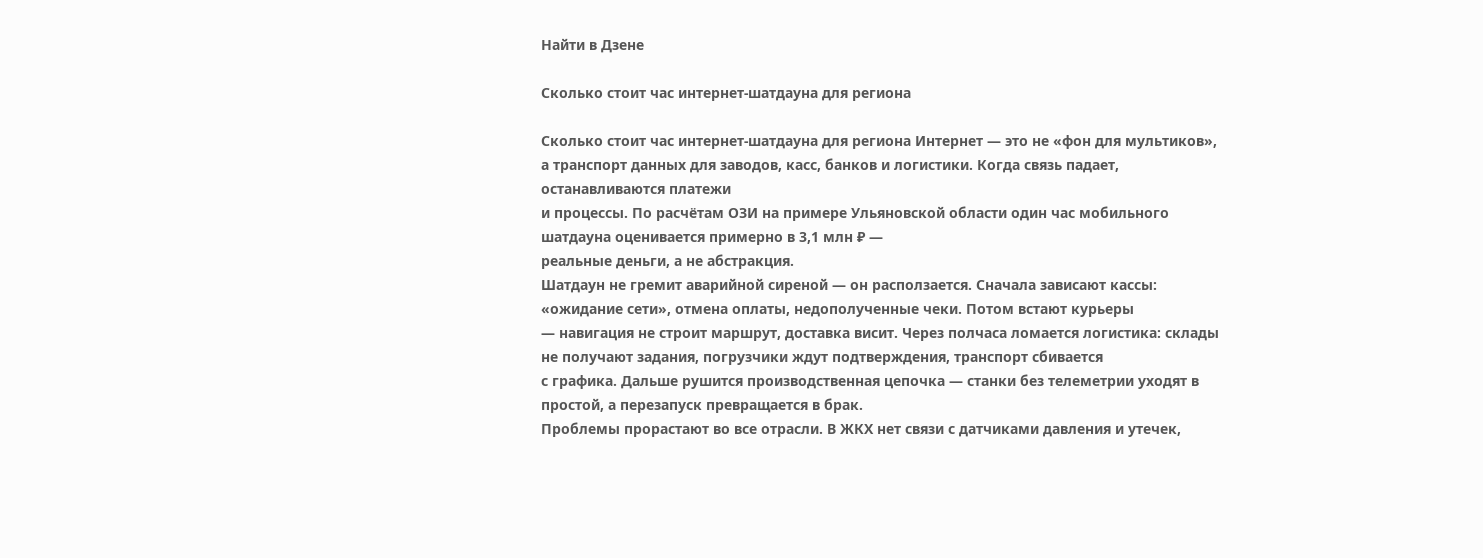Найти в Дзене

Сколько стоит час интернет‑шатдауна для региона

Сколько стоит час интернет‑шатдауна для региона Интернет — это не «фон для мультиков», а транспорт данных для заводов, касс, банков и логистики. Когда связь падает, останавливаются платежи
и процессы. По расчётам ОЗИ на примере Ульяновской области один час мобильного шатдауна оценивается примерно в 3,1 млн ₽ —
реальные деньги, а не абстракция.
Шатдаун не гремит аварийной сиреной — он расползается. Сначала зависают кассы: «ожидание сети», отмена оплаты, недополученные чеки. Потом встают курьеры
— навигация не строит маршрут, доставка висит. Через полчаса ломается логистика: склады не получают задания, погрузчики ждут подтверждения, транспорт сбивается
с графика. Дальше рушится производственная цепочка — станки без телеметрии уходят в простой, а перезапуск превращается в брак.
Проблемы прорастают во все отрасли. В ЖКХ нет связи с датчиками давления и утечек,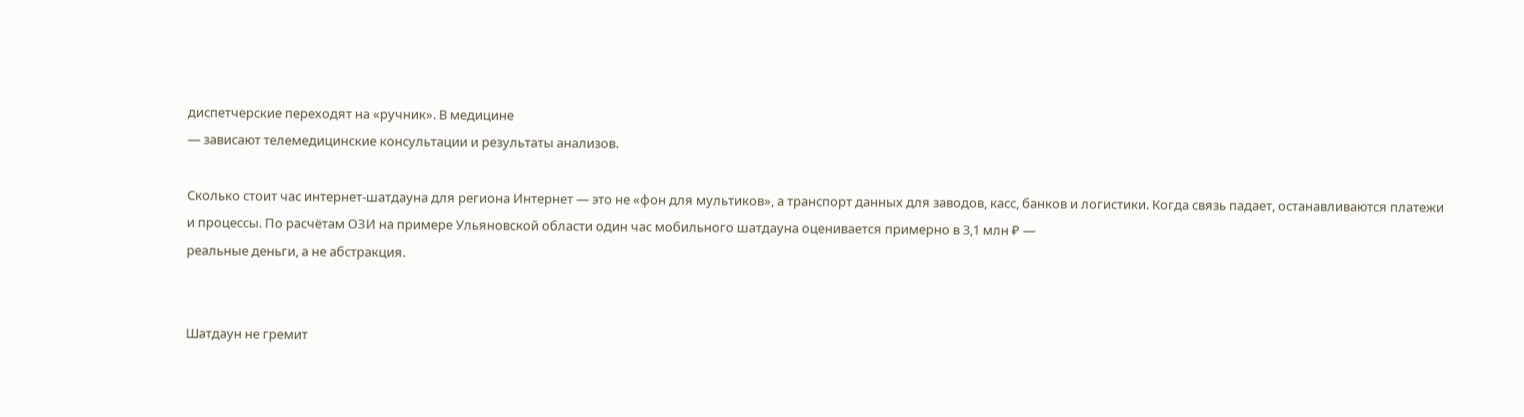диспетчерские переходят на «ручник». В медицине
— зависают телемедицинские консультации и результаты анализов.

Сколько стоит час интернет‑шатдауна для региона Интернет — это не «фон для мультиков», а транспорт данных для заводов, касс, банков и логистики. Когда связь падает, останавливаются платежи
и процессы. По расчётам ОЗИ на примере Ульяновской области один час мобильного шатдауна оценивается примерно в 3,1 млн ₽ —
реальные деньги, а не абстракция.


Шатдаун не гремит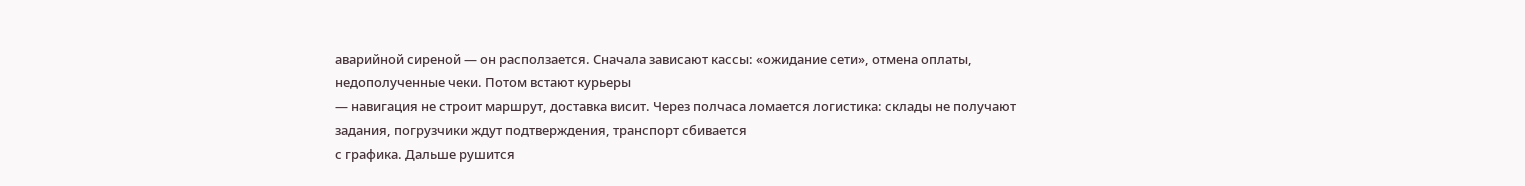аварийной сиреной — он расползается. Сначала зависают кассы: «ожидание сети», отмена оплаты, недополученные чеки. Потом встают курьеры
— навигация не строит маршрут, доставка висит. Через полчаса ломается логистика: склады не получают задания, погрузчики ждут подтверждения, транспорт сбивается
с графика. Дальше рушится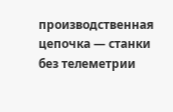производственная цепочка — станки без телеметрии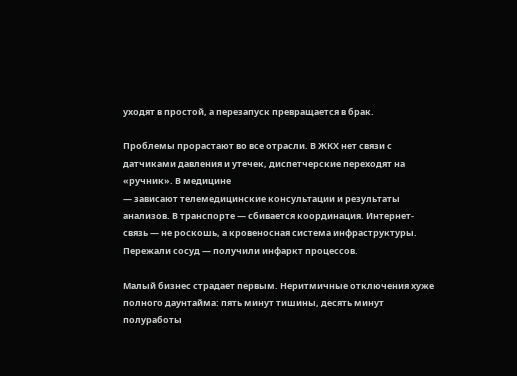уходят в простой, а перезапуск превращается в брак.

Проблемы прорастают во все отрасли. В ЖКХ нет связи с датчиками давления и утечек, диспетчерские переходят на «ручник». В медицине
— зависают телемедицинские консультации и результаты анализов. В транспорте — сбивается координация. Интернет-связь — не роскошь, а кровеносная система инфраструктуры.
Пережали сосуд — получили инфаркт процессов.

Малый бизнес страдает первым. Неритмичные отключения хуже полного даунтайма: пять минут тишины, десять минут полуработы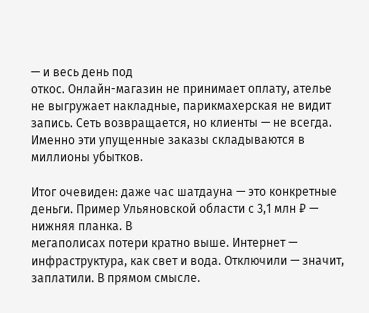— и весь день под
откос. Онлайн-магазин не принимает оплату, ателье не выгружает накладные, парикмахерская не видит запись. Сеть возвращается, но клиенты — не всегда.
Именно эти упущенные заказы складываются в миллионы убытков.

Итог очевиден: даже час шатдауна — это конкретные деньги. Пример Ульяновской области с 3,1 млн ₽ — нижняя планка. В
мегаполисах потери кратно выше. Интернет — инфраструктура, как свет и вода. Отключили — значит, заплатили. В прямом смысле.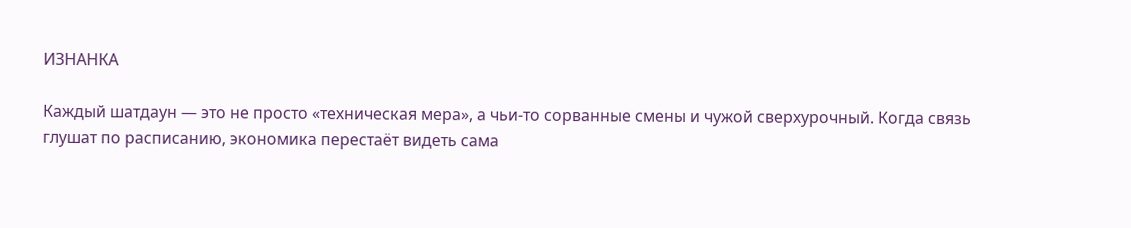ИЗНАНКА

Каждый шатдаун — это не просто «техническая мера», а чьи-то сорванные смены и чужой сверхурочный. Когда связь глушат по расписанию, экономика перестаёт видеть сама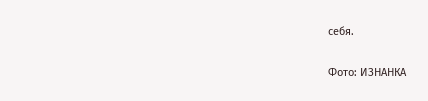себя.

Фото: ИЗНАНКА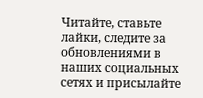Читайте, ставьте лайки, следите за обновлениями в наших социальных сетях и присылайте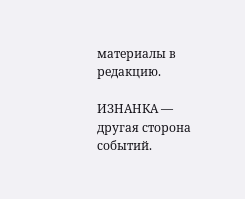материалы в редакцию.

ИЗНАНКА — другая сторона событий.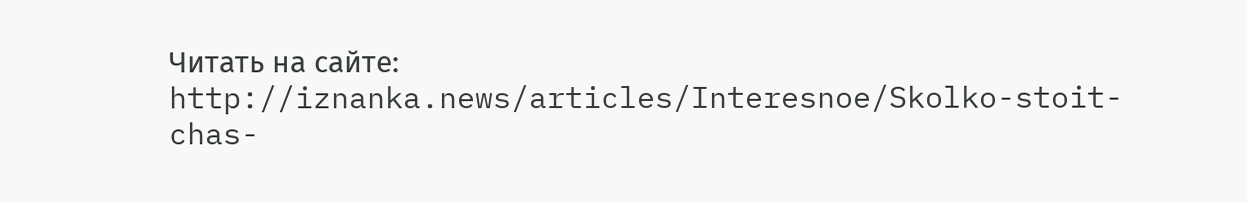Читать на сайте: http://iznanka.news/articles/Interesnoe/Skolko-stoit-chas-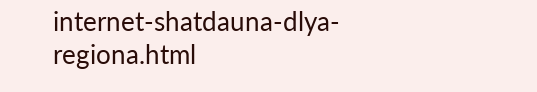internet-shatdauna-dlya-regiona.html